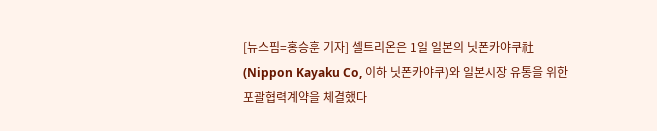[뉴스핌=홍승훈 기자] 셀트리온은 1일 일본의 닛폰카야쿠社(Nippon Kayaku Co, 이하 닛폰카야쿠)와 일본시장 유통을 위한 포괄협력계약을 체결했다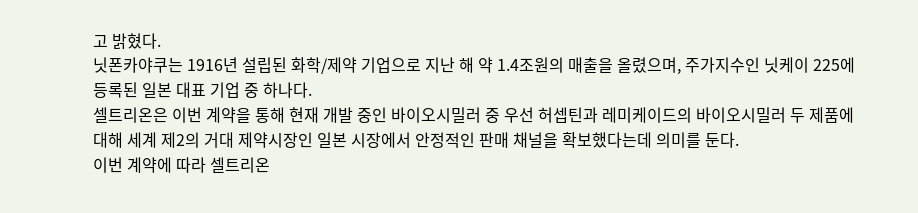고 밝혔다.
닛폰카야쿠는 1916년 설립된 화학/제약 기업으로 지난 해 약 1.4조원의 매출을 올렸으며, 주가지수인 닛케이 225에 등록된 일본 대표 기업 중 하나다.
셀트리온은 이번 계약을 통해 현재 개발 중인 바이오시밀러 중 우선 허셉틴과 레미케이드의 바이오시밀러 두 제품에 대해 세계 제2의 거대 제약시장인 일본 시장에서 안정적인 판매 채널을 확보했다는데 의미를 둔다.
이번 계약에 따라 셀트리온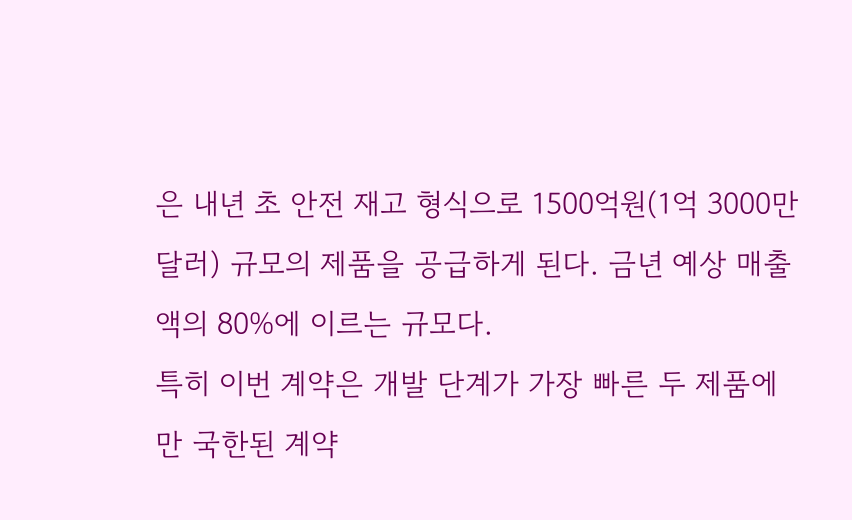은 내년 초 안전 재고 형식으로 1500억원(1억 3000만 달러) 규모의 제품을 공급하게 된다. 금년 예상 매출액의 80%에 이르는 규모다.
특히 이번 계약은 개발 단계가 가장 빠른 두 제품에만 국한된 계약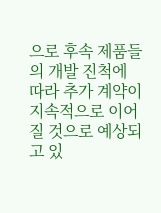으로 후속 제품들의 개발 진척에 따라 추가 계약이 지속적으로 이어질 것으로 예상되고 있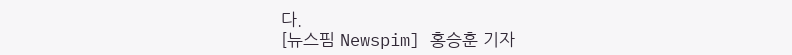다.
[뉴스핌 Newspim] 홍승훈 기자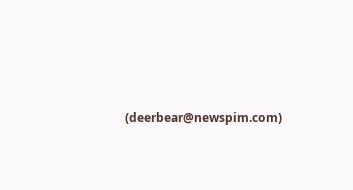(deerbear@newspim.com)